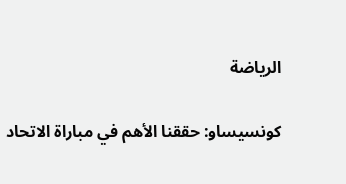الرياضة

كونسيساو: حققنا الأهم في مباراة الاتحاد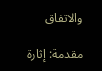والاتفاق

مقدمة: إثارة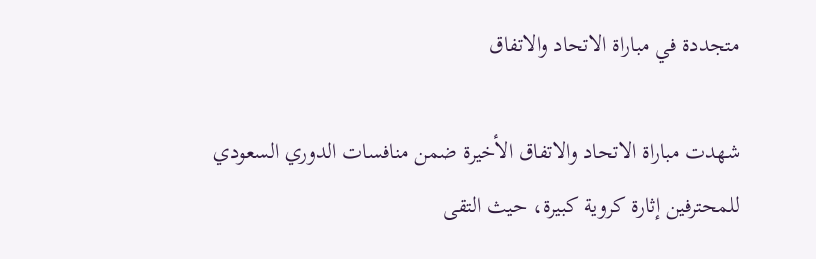متجددة في مباراة الاتحاد والاتفاق

شهدت مباراة الاتحاد والاتفاق الأخيرة ضمن منافسات الدوري السعودي للمحترفين إثارة كروية كبيرة، حيث التقى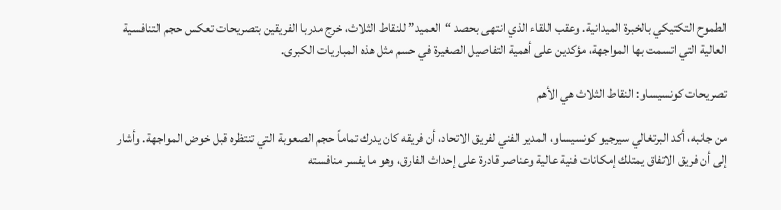الطموح التكتيكي بالخبرة الميدانية. وعقب اللقاء الذي انتهى بحصد “العميد” للنقاط الثلاث، خرج مدربا الفريقين بتصريحات تعكس حجم التنافسية العالية التي اتسمت بها المواجهة، مؤكدين على أهمية التفاصيل الصغيرة في حسم مثل هذه المباريات الكبرى.

تصريحات كونسيساو: النقاط الثلاث هي الأهم

من جانبه، أكد البرتغالي سيرجيو كونسيساو، المدير الفني لفريق الاتحاد، أن فريقه كان يدرك تماماً حجم الصعوبة التي تنتظره قبل خوض المواجهة. وأشار إلى أن فريق الاتفاق يمتلك إمكانات فنية عالية وعناصر قادرة على إحداث الفارق، وهو ما يفسر منافسته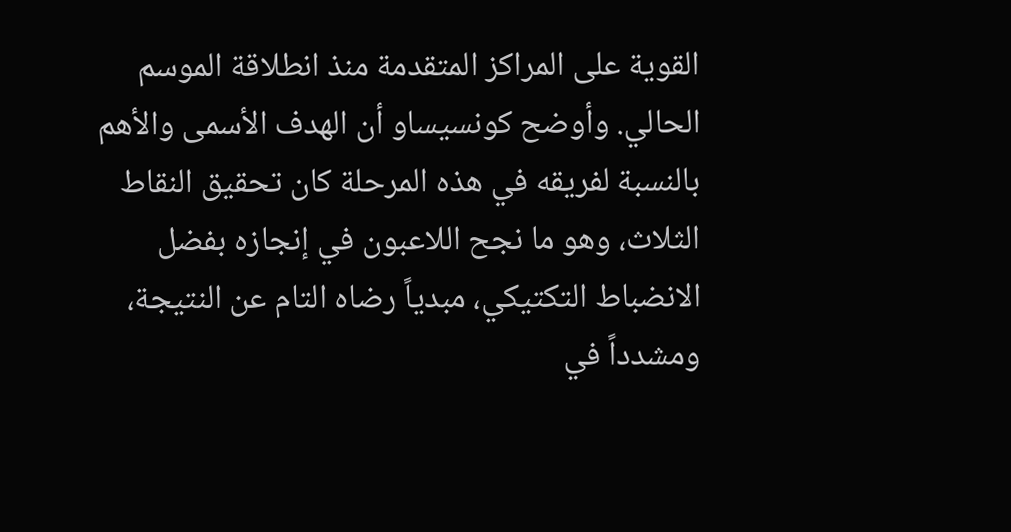القوية على المراكز المتقدمة منذ انطلاقة الموسم الحالي. وأوضح كونسيساو أن الهدف الأسمى والأهم بالنسبة لفريقه في هذه المرحلة كان تحقيق النقاط الثلاث، وهو ما نجح اللاعبون في إنجازه بفضل الانضباط التكتيكي، مبدياً رضاه التام عن النتيجة، ومشدداً في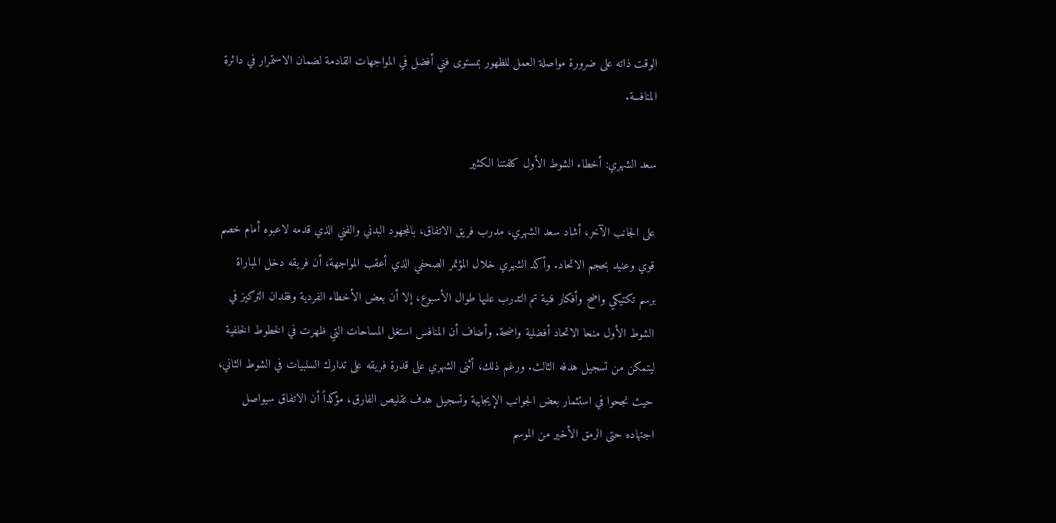الوقت ذاته على ضرورة مواصلة العمل للظهور بمستوى فني أفضل في المواجهات القادمة لضمان الاستمرار في دائرة المنافسة.

سعد الشهري: أخطاء الشوط الأول كلفتنا الكثير

على الجانب الآخر، أشاد سعد الشهري، مدرب فريق الاتفاق، بالمجهود البدني والفني الذي قدمه لاعبوه أمام خصم قوي وعنيد بحجم الاتحاد. وأكد الشهري خلال المؤتمر الصحفي الذي أعقب المواجهة، أن فريقه دخل المباراة برسم تكتيكي واضح وأفكار فنية تم التدرب عليها طوال الأسبوع، إلا أن بعض الأخطاء الفردية وفقدان التركيز في الشوط الأول منحا الاتحاد أفضلية واضحة. وأضاف أن المنافس استغل المساحات التي ظهرت في الخطوط الخلفية ليتمكن من تسجيل هدفه الثالث. ورغم ذلك، أثنى الشهري على قدرة فريقه على تدارك السلبيات في الشوط الثاني، حيث نجحوا في استثمار بعض الجوانب الإيجابية وتسجيل هدف تقليص الفارق، مؤكداً أن الاتفاق سيواصل اجتهاده حتى الرمق الأخير من الموسم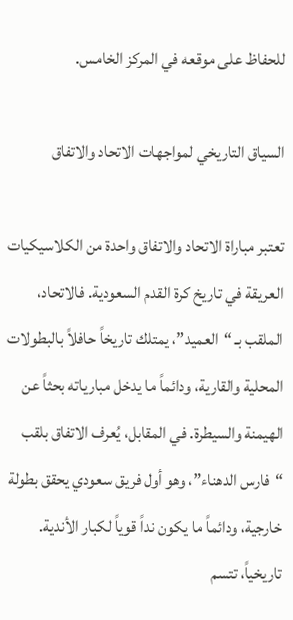للحفاظ على موقعه في المركز الخامس.

السياق التاريخي لمواجهات الاتحاد والاتفاق

تعتبر مباراة الاتحاد والاتفاق واحدة من الكلاسيكيات العريقة في تاريخ كرة القدم السعودية. فالاتحاد، الملقب بـ “العميد”، يمتلك تاريخاً حافلاً بالبطولات المحلية والقارية، ودائماً ما يدخل مبارياته بحثاً عن الهيمنة والسيطرة. في المقابل، يُعرف الاتفاق بلقب “فارس الدهناء”، وهو أول فريق سعودي يحقق بطولة خارجية، ودائماً ما يكون نداً قوياً لكبار الأندية. تاريخياً، تتسم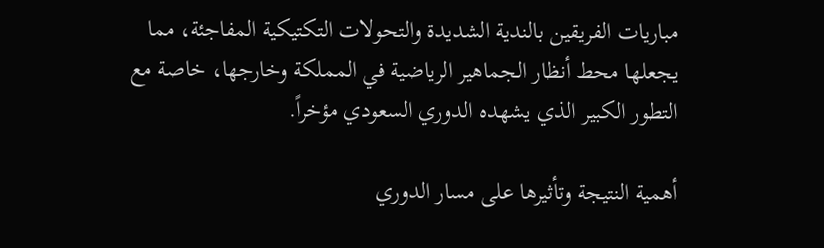مباريات الفريقين بالندية الشديدة والتحولات التكتيكية المفاجئة، مما يجعلها محط أنظار الجماهير الرياضية في المملكة وخارجها، خاصة مع التطور الكبير الذي يشهده الدوري السعودي مؤخراً.

أهمية النتيجة وتأثيرها على مسار الدوري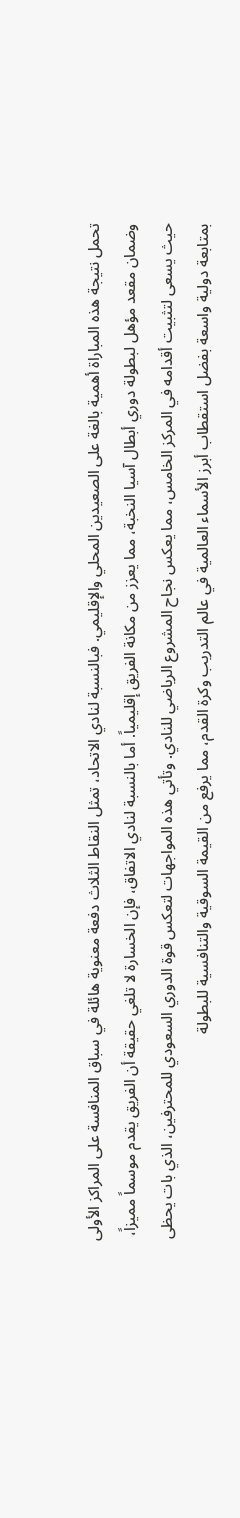تحمل نتيجة هذه المباراة أهمية بالغة على الصعيدين المحلي والإقليمي. فبالنسبة لنادي الاتحاد، تمثل النقاط الثلاث دفعة معنوية هائلة في سباق المنافسة على المراكز الأولى وضمان مقعد مؤهل لبطولة دوري أبطال آسيا النخبة، مما يعزز من مكانة الفريق إقليمياً. أما بالنسبة لنادي الاتفاق، فإن الخسارة لا تلغي حقيقة أن الفريق يقدم موسماً مميزاً، حيث يسعى لتثبيت أقدامه في المركز الخامس، مما يعكس نجاح المشروع الرياضي للنادي. وتأتي هذه المواجهات لتعكس قوة الدوري السعودي للمحترفين، الذي بات يحظى بمتابعة دولية واسعة بفضل استقطاب أبرز الأسماء العالمية في عالم التدريب وكرة القدم، مما يرفع من القيمة السوقية والتنافسية للبطولة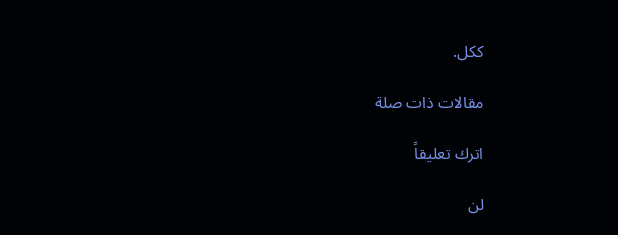ككل.

مقالات ذات صلة

اترك تعليقاً

لن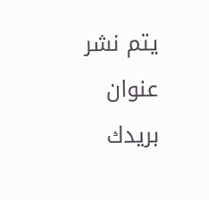يتم نشر عنوان بريدك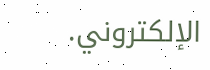الإلكتروني.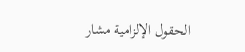الحقول الإلزامية مشار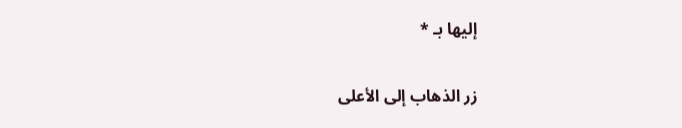إليها بـ *

زر الذهاب إلى الأعلى